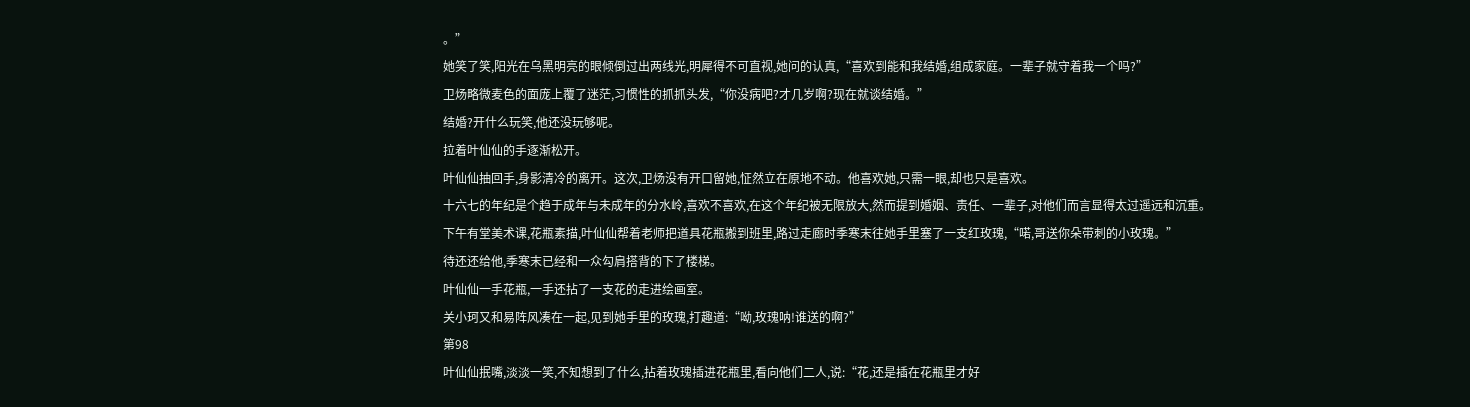。”
她笑了笑,阳光在乌黑明亮的眼倾倒过出两线光,明犀得不可直视,她问的认真,“喜欢到能和我结婚,组成家庭。一辈子就守着我一个吗?”
卫炀略微麦色的面庞上覆了迷茫,习惯性的抓抓头发,“你没病吧?才几岁啊?现在就谈结婚。”
结婚?开什么玩笑,他还没玩够呢。
拉着叶仙仙的手逐渐松开。
叶仙仙抽回手,身影清冷的离开。这次,卫炀没有开口留她,怔然立在原地不动。他喜欢她,只需一眼,却也只是喜欢。
十六七的年纪是个趋于成年与未成年的分水岭,喜欢不喜欢,在这个年纪被无限放大,然而提到婚姻、责任、一辈子,对他们而言显得太过遥远和沉重。
下午有堂美术课,花瓶素描,叶仙仙帮着老师把道具花瓶搬到班里,路过走廊时季寒末往她手里塞了一支红玫瑰,“喏,哥送你朵带刺的小玫瑰。”
待还还给他,季寒末已经和一众勾肩搭背的下了楼梯。
叶仙仙一手花瓶,一手还拈了一支花的走进绘画室。
关小珂又和易阵风凑在一起,见到她手里的玫瑰,打趣道:“呦,玫瑰呐!谁送的啊?”
第98
叶仙仙抿嘴,淡淡一笑,不知想到了什么,拈着玫瑰插进花瓶里,看向他们二人,说:“花,还是插在花瓶里才好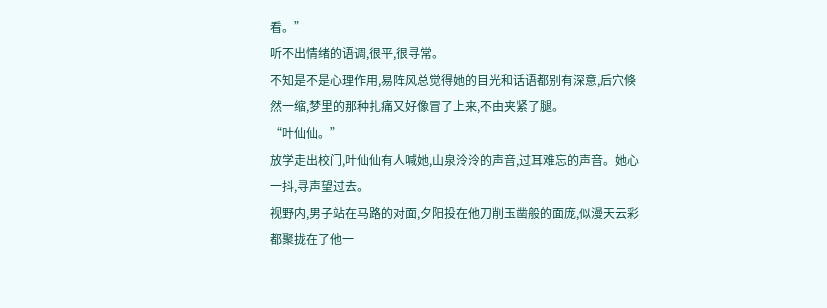看。”
听不出情绪的语调,很平,很寻常。
不知是不是心理作用,易阵风总觉得她的目光和话语都别有深意,后穴倏然一缩,梦里的那种扎痛又好像冒了上来,不由夹紧了腿。
“叶仙仙。”
放学走出校门,叶仙仙有人喊她,山泉泠泠的声音,过耳难忘的声音。她心一抖,寻声望过去。
视野内,男子站在马路的对面,夕阳投在他刀削玉凿般的面庞,似漫天云彩都聚拢在了他一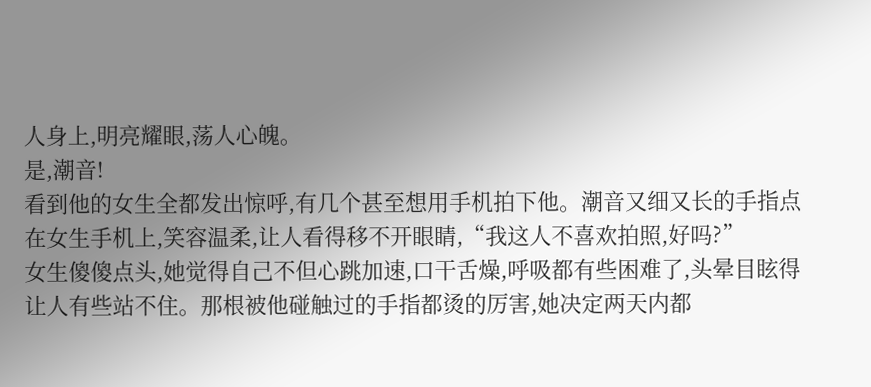人身上,明亮耀眼,荡人心魄。
是,潮音!
看到他的女生全都发出惊呼,有几个甚至想用手机拍下他。潮音又细又长的手指点在女生手机上,笑容温柔,让人看得移不开眼睛,“我这人不喜欢拍照,好吗?”
女生傻傻点头,她觉得自己不但心跳加速,口干舌燥,呼吸都有些困难了,头晕目眩得让人有些站不住。那根被他碰触过的手指都烫的厉害,她决定两天内都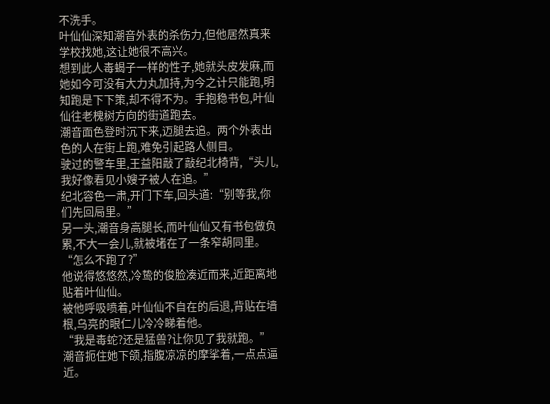不洗手。
叶仙仙深知潮音外表的杀伤力,但他居然真来学校找她,这让她很不高兴。
想到此人毒蝎子一样的性子,她就头皮发麻,而她如今可没有大力丸加持,为今之计只能跑,明知跑是下下策,却不得不为。手抱稳书包,叶仙仙往老槐树方向的街道跑去。
潮音面色登时沉下来,迈腿去追。两个外表出色的人在街上跑,难免引起路人侧目。
驶过的警车里,王益阳敲了敲纪北椅背,“头儿,我好像看见小嫂子被人在追。”
纪北容色一肃,开门下车,回头道:“别等我,你们先回局里。”
另一头,潮音身高腿长,而叶仙仙又有书包做负累,不大一会儿,就被堵在了一条窄胡同里。
“怎么不跑了?”
他说得悠悠然,冷鸷的俊脸凑近而来,近距离地贴着叶仙仙。
被他呼吸喷着,叶仙仙不自在的后退,背贴在墙根,乌亮的眼仁儿冷冷睇着他。
“我是毒蛇?还是猛兽?让你见了我就跑。”潮音扼住她下颌,指腹凉凉的摩挲着,一点点逼近。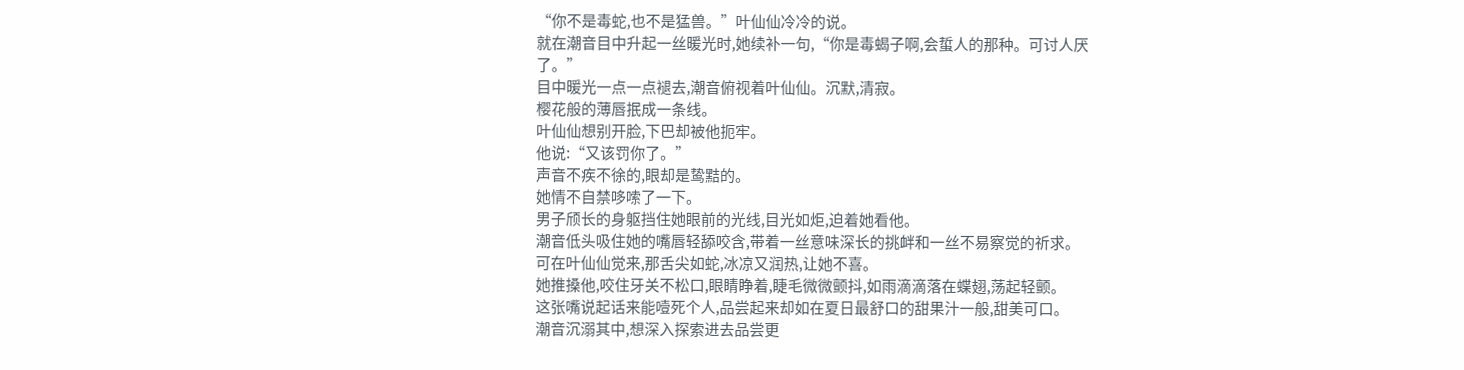“你不是毒蛇,也不是猛兽。”叶仙仙冷冷的说。
就在潮音目中升起一丝暖光时,她续补一句,“你是毒蝎子啊,会蜇人的那种。可讨人厌了。”
目中暖光一点一点褪去,潮音俯视着叶仙仙。沉默,清寂。
樱花般的薄唇抿成一条线。
叶仙仙想别开脸,下巴却被他扼牢。
他说:“又该罚你了。”
声音不疾不徐的,眼却是鸷黠的。
她情不自禁哆嗦了一下。
男子颀长的身躯挡住她眼前的光线,目光如炬,迫着她看他。
潮音低头吸住她的嘴唇轻舔咬含,带着一丝意味深长的挑衅和一丝不易察觉的祈求。
可在叶仙仙觉来,那舌尖如蛇,冰凉又润热,让她不喜。
她推搡他,咬住牙关不松口,眼睛睁着,睫毛微微颤抖,如雨滴滴落在蝶翅,荡起轻颤。
这张嘴说起话来能噎死个人,品尝起来却如在夏日最舒口的甜果汁一般,甜美可口。
潮音沉溺其中,想深入探索进去品尝更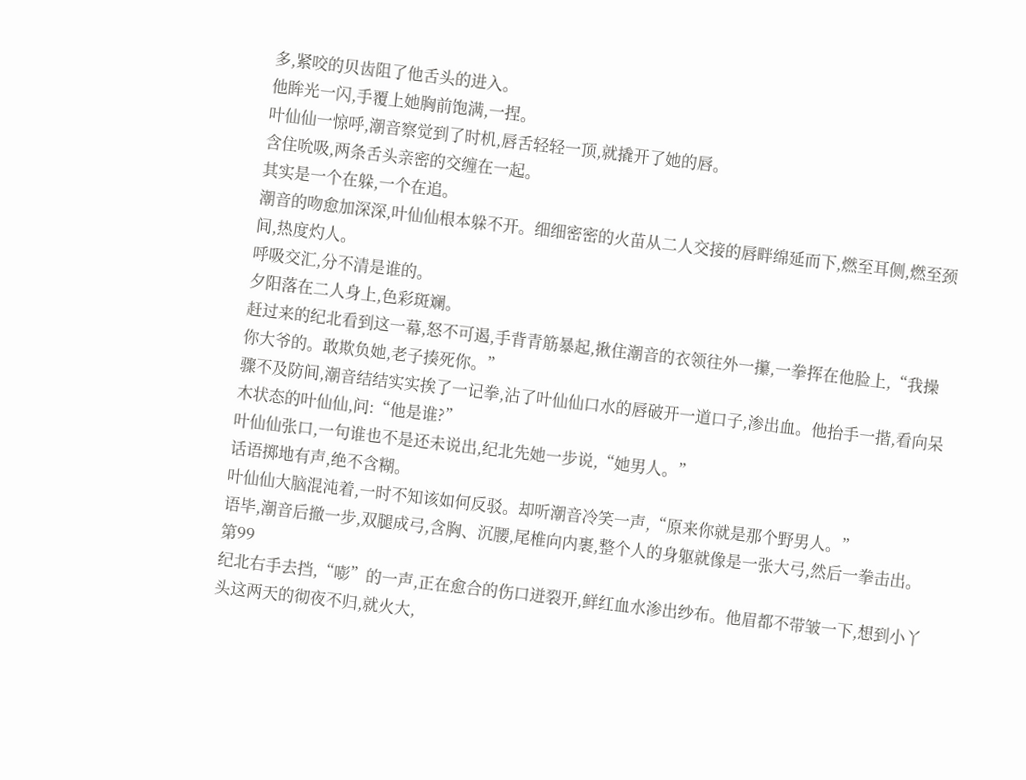多,紧咬的贝齿阻了他舌头的进入。
他眸光一闪,手覆上她胸前饱满,一捏。
叶仙仙一惊呼,潮音察觉到了时机,唇舌轻轻一顶,就撬开了她的唇。
含住吮吸,两条舌头亲密的交缠在一起。
其实是一个在躲,一个在追。
潮音的吻愈加深深,叶仙仙根本躲不开。细细密密的火苗从二人交接的唇畔绵延而下,燃至耳侧,燃至颈间,热度灼人。
呼吸交汇,分不清是谁的。
夕阳落在二人身上,色彩斑斓。
赶过来的纪北看到这一幕,怒不可遏,手背青筋暴起,揪住潮音的衣领往外一攥,一拳挥在他脸上,“我操你大爷的。敢欺负她,老子揍死你。”
骤不及防间,潮音结结实实挨了一记拳,沾了叶仙仙口水的唇破开一道口子,渗出血。他抬手一揩,看向呆木状态的叶仙仙,问:“他是谁?”
叶仙仙张口,一句谁也不是还未说出,纪北先她一步说,“她男人。”
话语掷地有声,绝不含糊。
叶仙仙大脑混沌着,一时不知该如何反驳。却听潮音冷笑一声,“原来你就是那个野男人。”
语毕,潮音后撤一步,双腿成弓,含胸、沉腰,尾椎向内裹,整个人的身躯就像是一张大弓,然后一拳击出。
第99
纪北右手去挡,“嘭”的一声,正在愈合的伤口迸裂开,鲜红血水渗出纱布。他眉都不带皱一下,想到小丫头这两天的彻夜不归,就火大,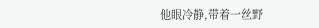他眼冷静,带着一丝野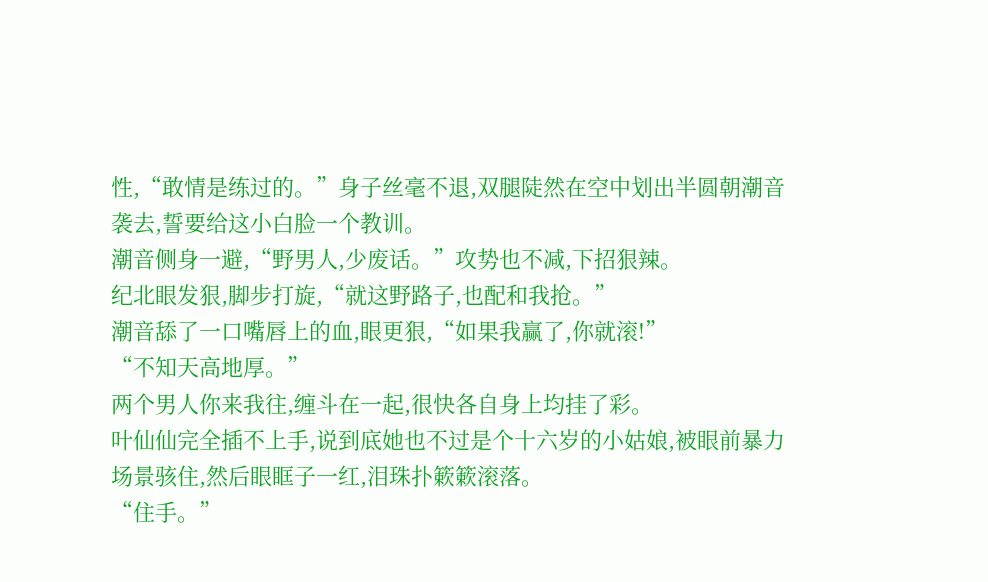性,“敢情是练过的。”身子丝毫不退,双腿陡然在空中划出半圆朝潮音袭去,誓要给这小白脸一个教训。
潮音侧身一避,“野男人,少废话。”攻势也不减,下招狠辣。
纪北眼发狠,脚步打旋,“就这野路子,也配和我抢。”
潮音舔了一口嘴唇上的血,眼更狠,“如果我赢了,你就滚!”
“不知天高地厚。”
两个男人你来我往,缠斗在一起,很快各自身上均挂了彩。
叶仙仙完全插不上手,说到底她也不过是个十六岁的小姑娘,被眼前暴力场景骇住,然后眼眶子一红,泪珠扑簌簌滚落。
“住手。”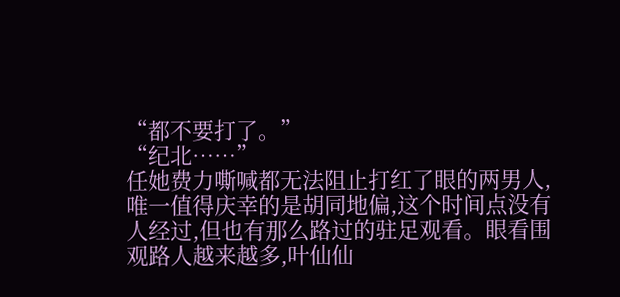“都不要打了。”
“纪北……”
任她费力嘶喊都无法阻止打红了眼的两男人,唯一值得庆幸的是胡同地偏,这个时间点没有人经过,但也有那么路过的驻足观看。眼看围观路人越来越多,叶仙仙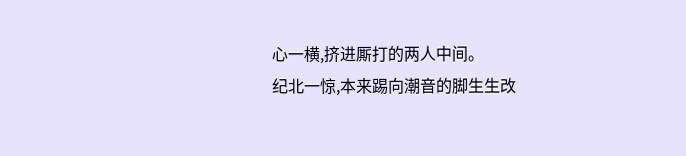心一横,挤进厮打的两人中间。
纪北一惊,本来踢向潮音的脚生生改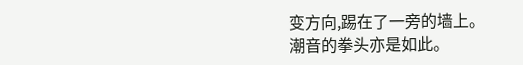变方向,踢在了一旁的墙上。
潮音的拳头亦是如此。